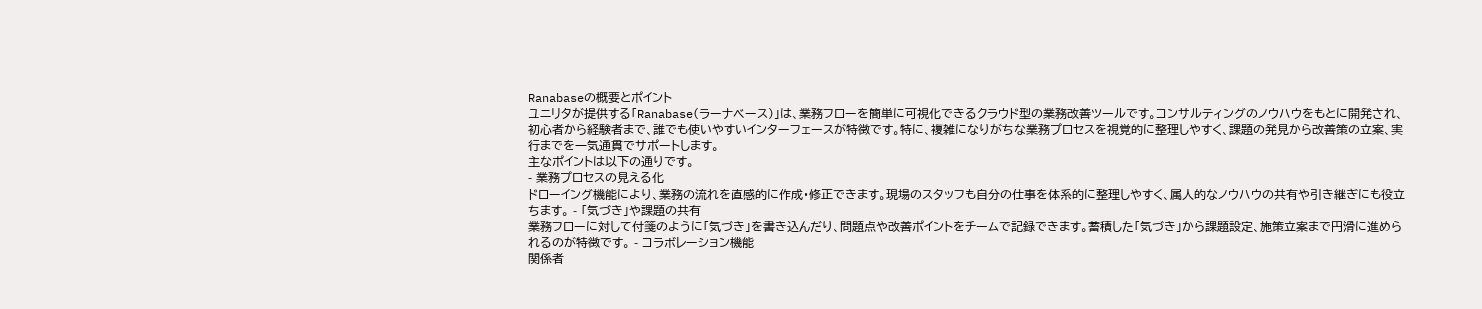Ranabaseの概要とポイント
ユニリタが提供する「Ranabase(ラーナベース)」は、業務フローを簡単に可視化できるクラウド型の業務改善ツールです。コンサルティングのノウハウをもとに開発され、初心者から経験者まで、誰でも使いやすいインターフェースが特徴です。特に、複雑になりがちな業務プロセスを視覚的に整理しやすく、課題の発見から改善策の立案、実行までを一気通貫でサポートします。
主なポイントは以下の通りです。
- 業務プロセスの見える化
ドローイング機能により、業務の流れを直感的に作成・修正できます。現場のスタッフも自分の仕事を体系的に整理しやすく、属人的なノウハウの共有や引き継ぎにも役立ちます。 - 「気づき」や課題の共有
業務フローに対して付箋のように「気づき」を書き込んだり、問題点や改善ポイントをチームで記録できます。蓄積した「気づき」から課題設定、施策立案まで円滑に進められるのが特徴です。 - コラボレーション機能
関係者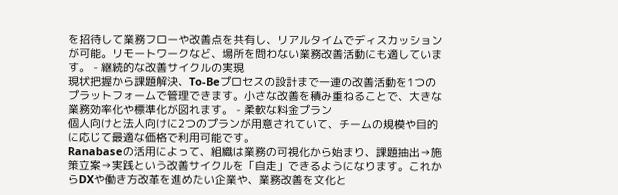を招待して業務フローや改善点を共有し、リアルタイムでディスカッションが可能。リモートワークなど、場所を問わない業務改善活動にも適しています。 - 継続的な改善サイクルの実現
現状把握から課題解決、To-Beプロセスの設計まで一連の改善活動を1つのプラットフォームで管理できます。小さな改善を積み重ねることで、大きな業務効率化や標準化が図れます。 - 柔軟な料金プラン
個人向けと法人向けに2つのプランが用意されていて、チームの規模や目的に応じて最適な価格で利用可能です。
Ranabaseの活用によって、組織は業務の可視化から始まり、課題抽出→施策立案→実践という改善サイクルを「自走」できるようになります。これからDXや働き方改革を進めたい企業や、業務改善を文化と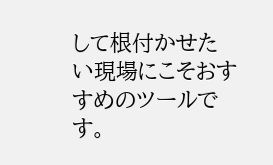して根付かせたい現場にこそおすすめのツールです。